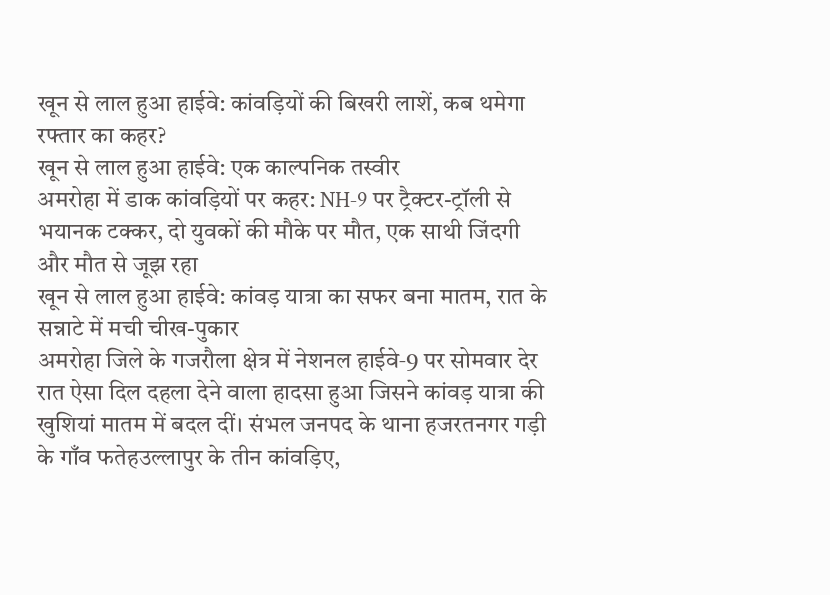खून से लाल हुआ हाईवे: कांवड़ियों की बिखरी लाशें, कब थमेगा रफ्तार का कहर?
खून से लाल हुआ हाईवे: एक काल्पनिक तस्वीर
अमरोहा में डाक कांवड़ियों पर कहर: NH‑9 पर ट्रैक्टर-ट्रॉली से भयानक टक्कर, दो युवकों की मौके पर मौत, एक साथी जिंदगी और मौत से जूझ रहा
खून से लाल हुआ हाईवे: कांवड़ यात्रा का सफर बना मातम, रात के सन्नाटे में मची चीख-पुकार
अमरोहा जिले के गजरौला क्षेत्र में नेशनल हाईवे‑9 पर सोमवार देर रात ऐसा दिल दहला देने वाला हादसा हुआ जिसने कांवड़ यात्रा की खुशियां मातम में बदल दीं। संभल जनपद के थाना हजरतनगर गड़ी के गाँव फतेहउल्लापुर के तीन कांवड़िए,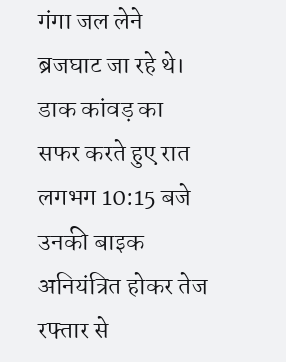गंगा जल लेने ब्रजघाट जा रहे थे। डाक कांवड़ का सफर करते हुए रात लगभग 10:15 बजे उनकी बाइक अनियंत्रित होकर तेज रफ्तार से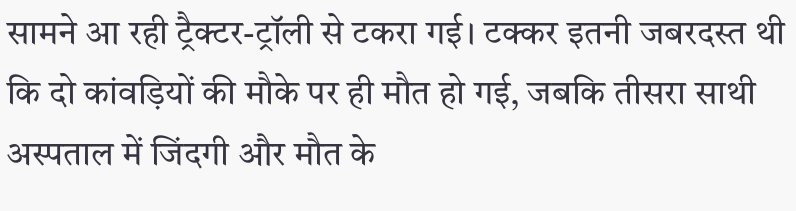सामने आ रही ट्रैक्टर-ट्रॉली से टकरा गई। टक्कर इतनी जबरदस्त थी कि दो कांवड़ियों की मौके पर ही मौत हो गई, जबकि तीसरा साथी अस्पताल में जिंदगी और मौत के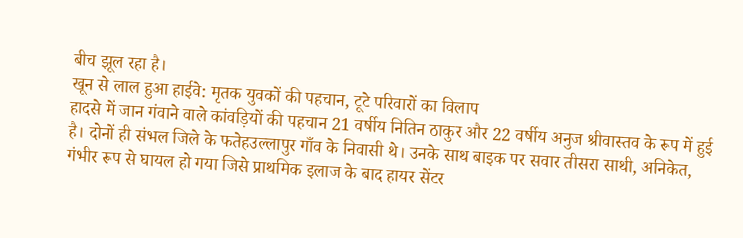बीच झूल रहा है।
खून से लाल हुआ हाईवे: मृतक युवकों की पहचान, टूटे परिवारों का विलाप
हादसे में जान गंवाने वाले कांवड़ियों की पहचान 21 वर्षीय नितिन ठाकुर और 22 वर्षीय अनुज श्रीवास्तव के रूप में हुई है। दोनों ही संभल जिले के फतेहउल्लापुर गाँव के निवासी थे। उनके साथ बाइक पर सवार तीसरा साथी, अनिकेत, गंभीर रूप से घायल हो गया जिसे प्राथमिक इलाज के बाद हायर सेंटर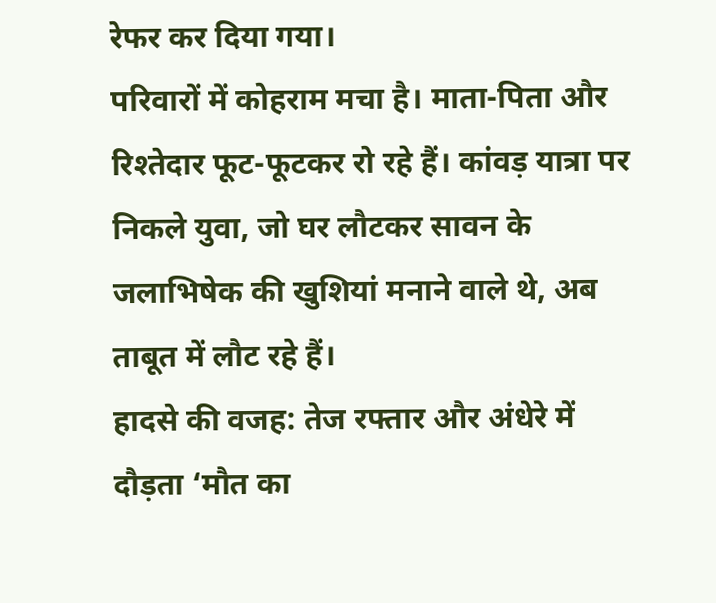रेफर कर दिया गया।
परिवारों में कोहराम मचा है। माता-पिता और रिश्तेदार फूट-फूटकर रो रहे हैं। कांवड़ यात्रा पर निकले युवा, जो घर लौटकर सावन के जलाभिषेक की खुशियां मनाने वाले थे, अब ताबूत में लौट रहे हैं।
हादसे की वजह: तेज रफ्तार और अंधेरे में दौड़ता ‘मौत का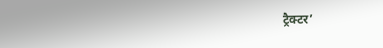ट्रैक्टर’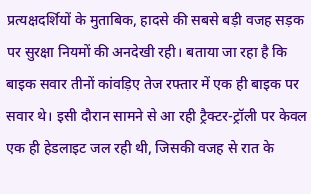प्रत्यक्षदर्शियों के मुताबिक, हादसे की सबसे बड़ी वजह सड़क पर सुरक्षा नियमों की अनदेखी रही। बताया जा रहा है कि बाइक सवार तीनों कांवड़िए तेज रफ्तार में एक ही बाइक पर सवार थे। इसी दौरान सामने से आ रही ट्रैक्टर-ट्रॉली पर केवल एक ही हेडलाइट जल रही थी, जिसकी वजह से रात के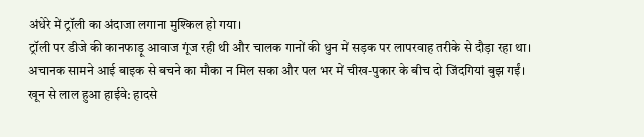अंधेरे में ट्रॉली का अंदाजा लगाना मुश्किल हो गया।
ट्रॉली पर डीजे की कानफाड़ू आवाज गूंज रही थी और चालक गानों की धुन में सड़क पर लापरवाह तरीके से दौड़ा रहा था। अचानक सामने आई बाइक से बचने का मौका न मिल सका और पल भर में चीख-पुकार के बीच दो जिंदगियां बुझ गईं।
खून से लाल हुआ हाईवे: हादसे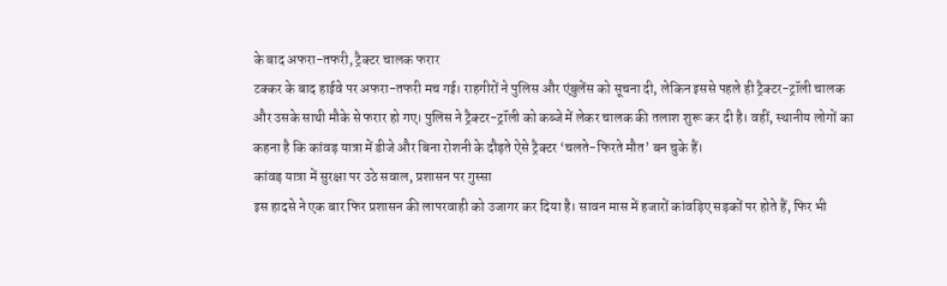के बाद अफरा-तफरी, ट्रैक्टर चालक फरार
टक्कर के बाद हाईवे पर अफरा-तफरी मच गई। राहगीरों ने पुलिस और एंबुलेंस को सूचना दी, लेकिन इससे पहले ही ट्रैक्टर-ट्रॉली चालक और उसके साथी मौके से फरार हो गए। पुलिस ने ट्रैक्टर-ट्रॉली को कब्जे में लेकर चालक की तलाश शुरू कर दी है। वहीं, स्थानीय लोगों का कहना है कि कांवड़ यात्रा में डीजे और बिना रोशनी के दौड़ते ऐसे ट्रैक्टर ‘चलते-फिरते मौत’ बन चुके हैं।
कांवड़ यात्रा में सुरक्षा पर उठे सवाल, प्रशासन पर गुस्सा
इस हादसे ने एक बार फिर प्रशासन की लापरवाही को उजागर कर दिया है। सावन मास में हजारों कांवड़िए सड़कों पर होते हैं, फिर भी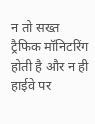न तो सख्त ट्रैफिक मॉनिटरिंग होती है और न ही हाईवे पर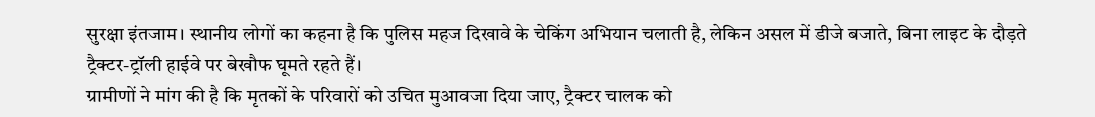सुरक्षा इंतजाम। स्थानीय लोगों का कहना है कि पुलिस महज दिखावे के चेकिंग अभियान चलाती है, लेकिन असल में डीजे बजाते, बिना लाइट के दौड़ते ट्रैक्टर-ट्रॉली हाईवे पर बेखौफ घूमते रहते हैं।
ग्रामीणों ने मांग की है कि मृतकों के परिवारों को उचित मुआवजा दिया जाए, ट्रैक्टर चालक को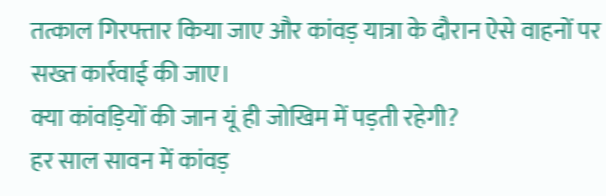तत्काल गिरफ्तार किया जाए और कांवड़ यात्रा के दौरान ऐसे वाहनों पर सख्त कार्रवाई की जाए।
क्या कांवड़ियों की जान यूं ही जोखिम में पड़ती रहेगी?
हर साल सावन में कांवड़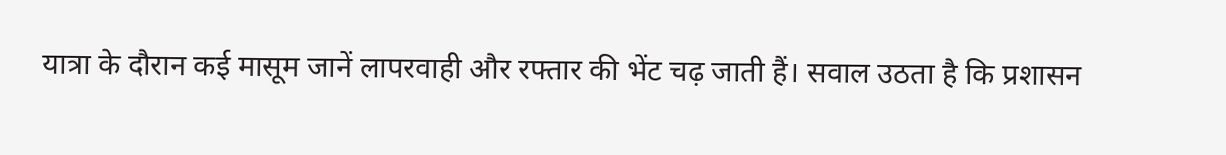यात्रा के दौरान कई मासूम जानें लापरवाही और रफ्तार की भेंट चढ़ जाती हैं। सवाल उठता है कि प्रशासन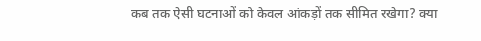कब तक ऐसी घटनाओं को केवल आंकड़ों तक सीमित रखेगा? क्या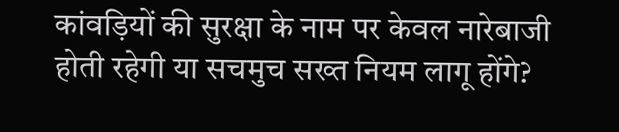कांवड़ियों की सुरक्षा के नाम पर केवल नारेबाजी होती रहेगी या सचमुच सख्त नियम लागू होंगे?